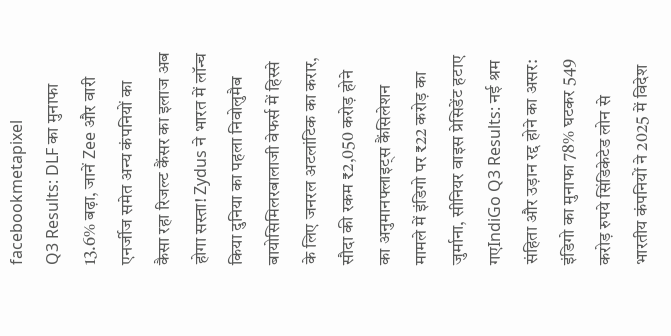facebookmetapixel
Q3 Results: DLF का मुनाफा 13.6% बढ़ा, जानें Zee और वारी एनर्जीज समेत अन्य कंपनियों का कैसा रहा रिजल्ट कैंसर का इलाज अब होगा सस्ता! Zydus ने भारत में लॉन्च किया दुनिया का पहला निवोलुमैब बायोसिमिलरबालाजी वेफर्स में हिस्से के लिए जनरल अटलांटिक का करार, सौदा की रकम ₹2,050 करोड़ होने का अनुमानफ्लाइट्स कैंसिलेशन मामले में इंडिगो पर ₹22 करोड़ का जुर्माना, सीनियर वाइस प्रेसिडेंट हटाए गएIndiGo Q3 Results: नई श्रम संहिता और उड़ान रद्द होने का असर: इंडिगो का मुनाफा 78% घटकर 549 करोड़ रुपये सिंडिकेटेड लोन से भारतीय कंपनियों ने 2025 में विदेश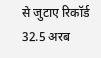से जुटाए रिकॉर्ड 32.5 अरब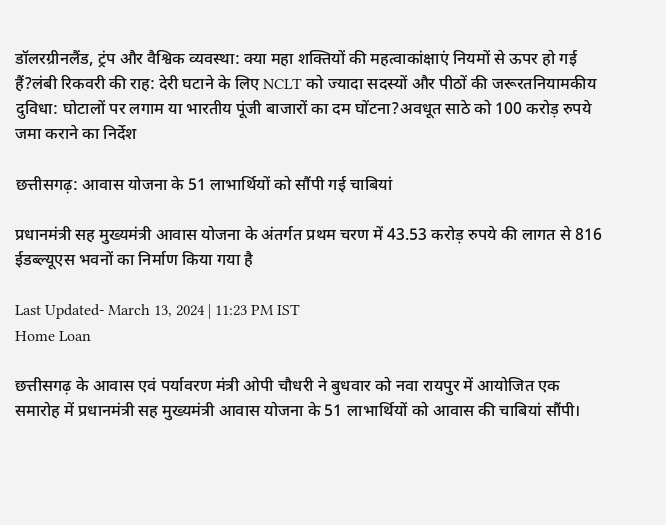डॉलरग्रीनलैंड, ट्रंप और वैश्विक व्यवस्था: क्या महा शक्तियों की महत्वाकांक्षाएं नियमों से ऊपर हो गई हैं?लंबी रिकवरी की राह: देरी घटाने के लिए NCLT को ज्यादा सदस्यों और पीठों की जरूरतनियामकीय दुविधा: घोटालों पर लगाम या भारतीय पूंजी बाजारों का दम घोंटना?अवधूत साठे को 100 करोड़ रुपये जमा कराने का निर्देश

छत्तीसगढ़: आवास योजना के 51 लाभार्थियों को सौंपी गई चाबियां

प्रधानमंत्री सह मुख्यमंत्री आवास योजना के अंतर्गत प्रथम चरण में 43.53 करोड़ रुपये की लागत से 816 ईडब्ल्यूएस भवनों का निर्माण किया गया है

Last Updated- March 13, 2024 | 11:23 PM IST
Home Loan

छत्तीसगढ़ के आवास एवं पर्यावरण मंत्री ओपी चौधरी ने बुधवार को नवा रायपुर में आयोजित एक समारोह में प्रधानमंत्री सह मुख्यमंत्री आवास योजना के 51 लाभार्थियों को आवास की चाबियां सौंपी।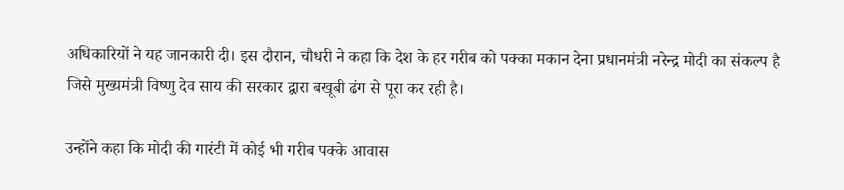अधिकारियों ने यह जानकारी दी। इस दौरान, चौधरी ने कहा कि देश के हर गरीब को पक्का मकान देना प्रधानमंत्री नरेन्द्र मोदी का संकल्प है जिसे मुख्यमंत्री विष्णु देव साय की सरकार द्वारा बखूबी ढंग से पूरा कर रही है।

उन्होंने कहा कि मोदी की गारंटी में कोई भी गरीब पक्के आवास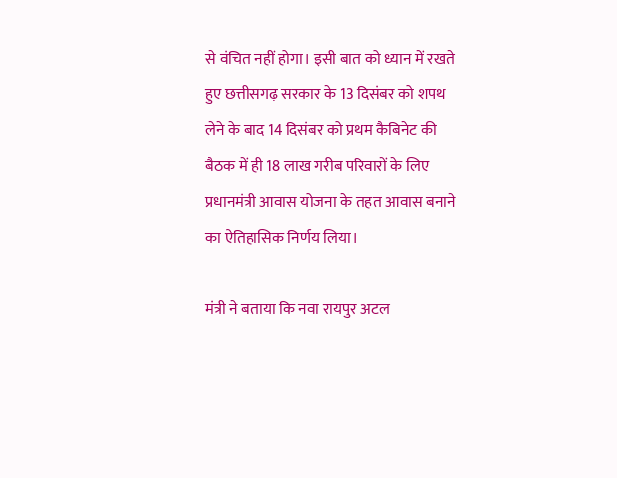से वंचित नहीं होगा। इसी बात को ध्यान में रखते हुए छत्तीसगढ़ सरकार के 13 दिसंबर को शपथ लेने के बाद 14 दिसंबर को प्रथम कैबिनेट की बैठक में ही 18 लाख गरीब परिवारों के लिए प्रधानमंत्री आवास योजना के तहत आवास बनाने का ऐतिहासिक निर्णय लिया।

मंत्री ने बताया कि नवा रायपुर अटल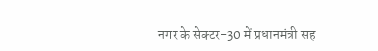नगर के सेक्टर-30 में प्रधानमंत्री सह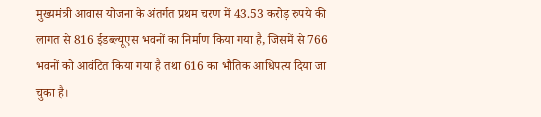मुख्यमंत्री आवास योजना के अंतर्गत प्रथम चरण में 43.53 करोड़ रुपये की लागत से 816 ईडब्ल्यूएस भवनों का निर्माण किया गया है, जिसमें से 766 भवनों को आवंटित किया गया है तथा 616 का भौतिक आधिपत्य दिया जा चुका है।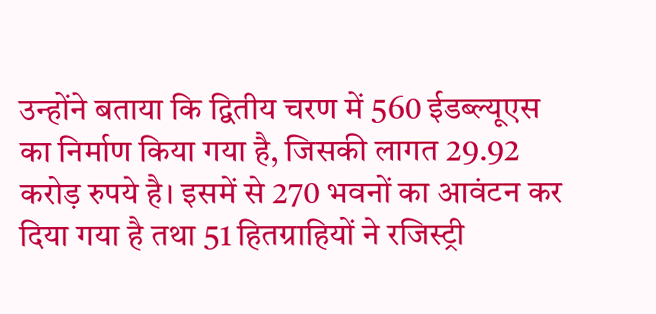उन्होंने बताया कि द्वितीय चरण में 560 ईडब्ल्यूएस का निर्माण किया गया है, जिसकी लागत 29.92 करोड़ रुपये है। इसमें से 270 भवनों का आवंटन कर दिया गया है तथा 51 हितग्राहियों ने रजिस्ट्री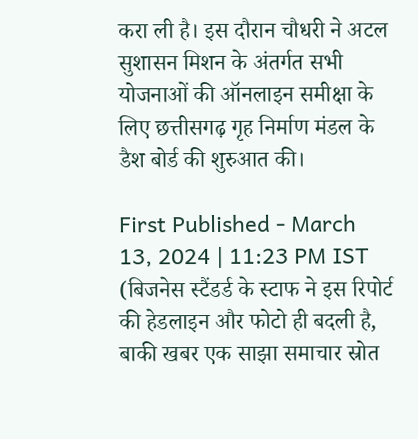करा ली है। इस दौरान चौधरी ने अटल सुशासन मिशन के अंतर्गत सभी योजनाओं की ऑनलाइन समीक्षा के लिए छत्तीसगढ़ गृह निर्माण मंडल के डैश बोर्ड की शुरुआत की।

First Published - March 13, 2024 | 11:23 PM IST (बिजनेस स्टैंडर्ड के स्टाफ ने इस रिपोर्ट की हेडलाइन और फोटो ही बदली है, बाकी खबर एक साझा समाचार स्रोत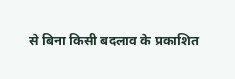से बिना किसी बदलाव के प्रकाशित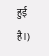हुई है।)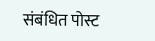संबंधित पोस्ट